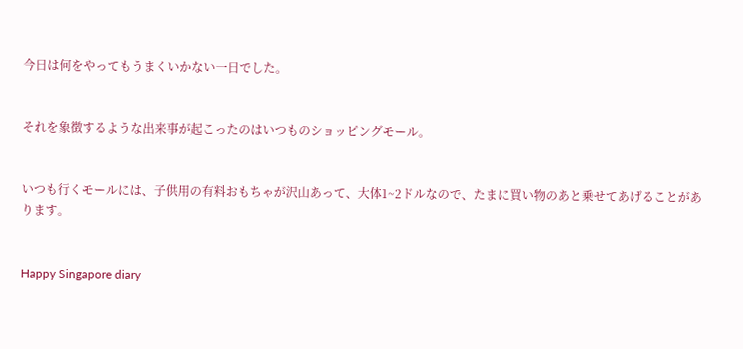今日は何をやってもうまくいかない一日でした。


それを象徴するような出来事が起こったのはいつものショッピングモール。


いつも行くモールには、子供用の有料おもちゃが沢山あって、大体1~2ドルなので、たまに買い物のあと乗せてあげることがあります。


Happy Singapore diary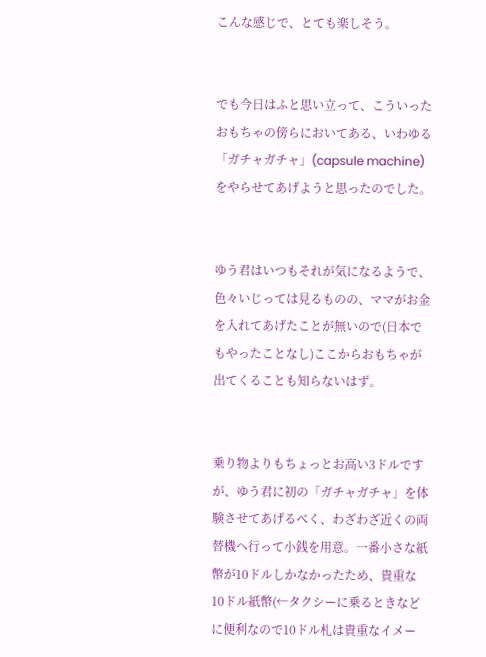こんな感じで、とても楽しそう。


でも今日はふと思い立って、こういったおもちゃの傍らにおいてある、いわゆる「ガチャガチャ」(capsule machine)をやらせてあげようと思ったのでした。


ゆう君はいつもそれが気になるようで、色々いじっては見るものの、ママがお金を入れてあげたことが無いので(日本でもやったことなし)ここからおもちゃが出てくることも知らないはず。


乗り物よりもちょっとお高い3ドルですが、ゆう君に初の「ガチャガチャ」を体験させてあげるべく、わざわざ近くの両替機へ行って小銭を用意。一番小さな紙幣が10ドルしかなかったため、貴重な10ドル紙幣(←タクシーに乗るときなどに便利なので10ドル札は貴重なイメー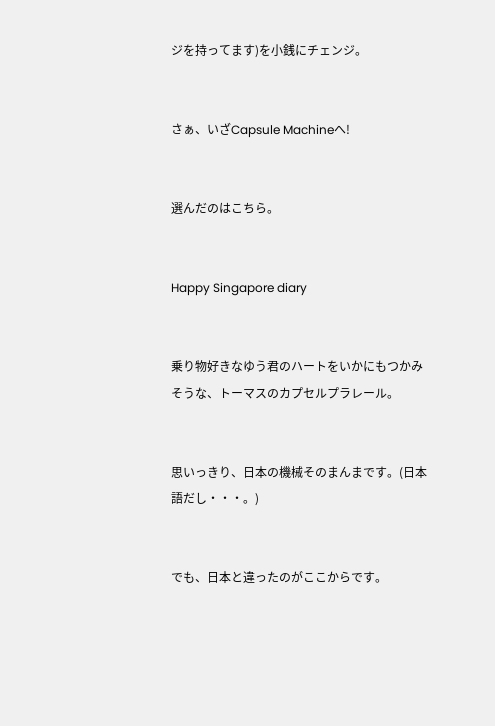ジを持ってます)を小銭にチェンジ。


さぁ、いざCapsule Machineへ!


選んだのはこちら。


Happy Singapore diary


乗り物好きなゆう君のハートをいかにもつかみそうな、トーマスのカプセルプラレール。


思いっきり、日本の機械そのまんまです。(日本語だし・・・。)


でも、日本と違ったのがここからです。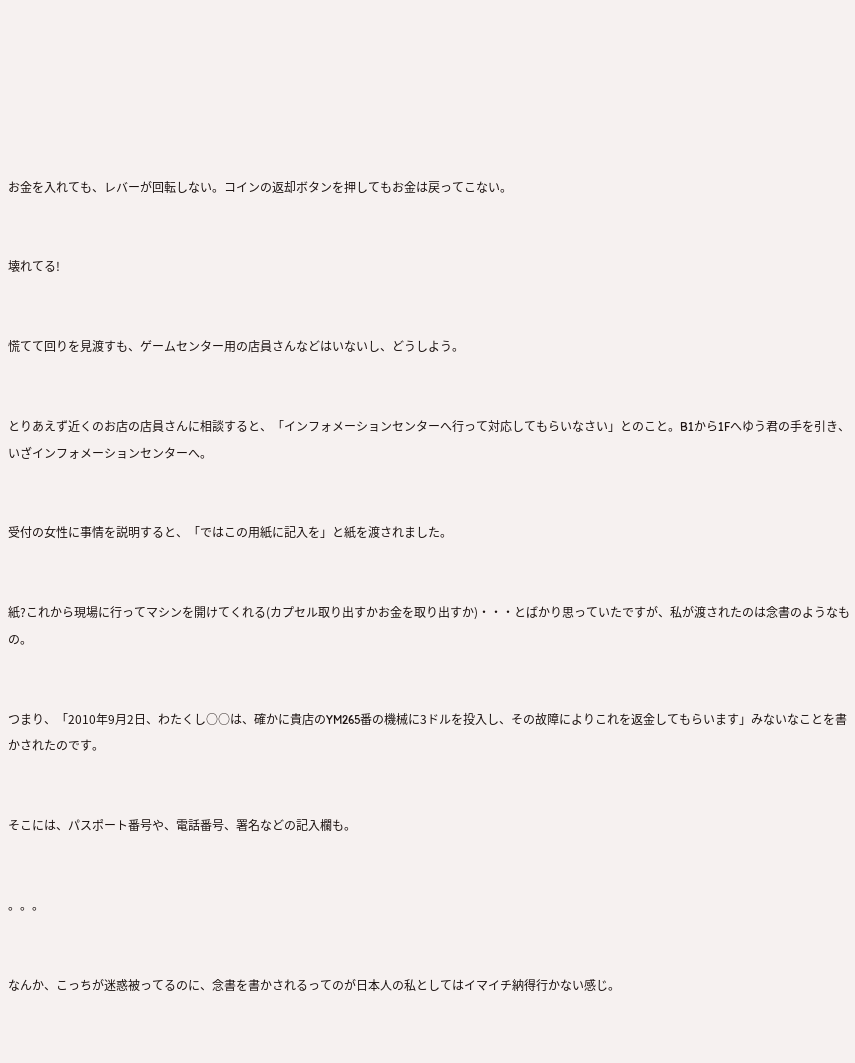お金を入れても、レバーが回転しない。コインの返却ボタンを押してもお金は戻ってこない。


壊れてる!


慌てて回りを見渡すも、ゲームセンター用の店員さんなどはいないし、どうしよう。


とりあえず近くのお店の店員さんに相談すると、「インフォメーションセンターへ行って対応してもらいなさい」とのこと。B1から1Fへゆう君の手を引き、いざインフォメーションセンターへ。


受付の女性に事情を説明すると、「ではこの用紙に記入を」と紙を渡されました。


紙?これから現場に行ってマシンを開けてくれる(カプセル取り出すかお金を取り出すか)・・・とばかり思っていたですが、私が渡されたのは念書のようなもの。


つまり、「2010年9月2日、わたくし○○は、確かに貴店のYM265番の機械に3ドルを投入し、その故障によりこれを返金してもらいます」みないなことを書かされたのです。


そこには、パスポート番号や、電話番号、署名などの記入欄も。


。。。


なんか、こっちが迷惑被ってるのに、念書を書かされるってのが日本人の私としてはイマイチ納得行かない感じ。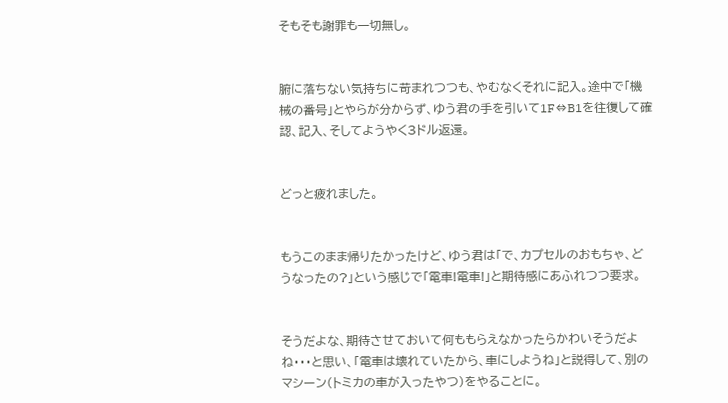そもそも謝罪も一切無し。


腑に落ちない気持ちに苛まれつつも、やむなくそれに記入。途中で「機械の番号」とやらが分からず、ゆう君の手を引いて1F⇔B1を往復して確認、記入、そしてようやく3ドル返還。


どっと疲れました。


もうこのまま帰りたかったけど、ゆう君は「で、カプセルのおもちゃ、どうなったの?」という感じで「電車!電車!」と期待感にあふれつつ要求。


そうだよな、期待させておいて何ももらえなかったらかわいそうだよね・・・と思い、「電車は壊れていたから、車にしようね」と説得して、別のマシーン(トミカの車が入ったやつ)をやることに。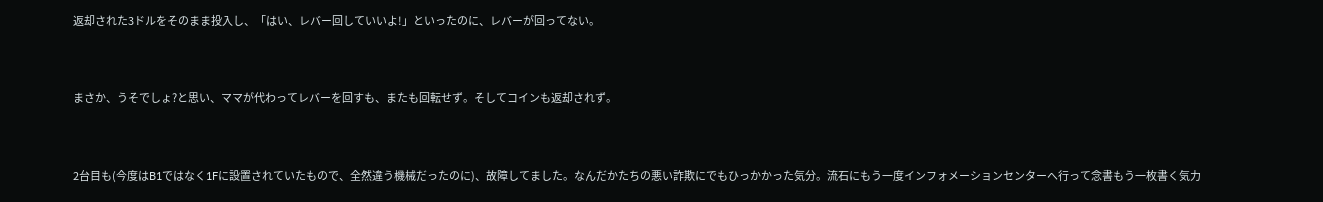返却された3ドルをそのまま投入し、「はい、レバー回していいよ!」といったのに、レバーが回ってない。


まさか、うそでしょ?と思い、ママが代わってレバーを回すも、またも回転せず。そしてコインも返却されず。


2台目も(今度はB1ではなく1Fに設置されていたもので、全然違う機械だったのに)、故障してました。なんだかたちの悪い詐欺にでもひっかかった気分。流石にもう一度インフォメーションセンターへ行って念書もう一枚書く気力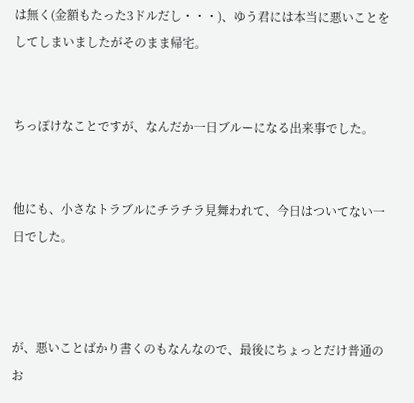は無く(金額もたった3ドルだし・・・)、ゆう君には本当に悪いことをしてしまいましたがそのまま帰宅。


ちっぽけなことですが、なんだか一日ブルーになる出来事でした。


他にも、小さなトラブルにチラチラ見舞われて、今日はついてない一日でした。



が、悪いことばかり書くのもなんなので、最後にちょっとだけ普通のお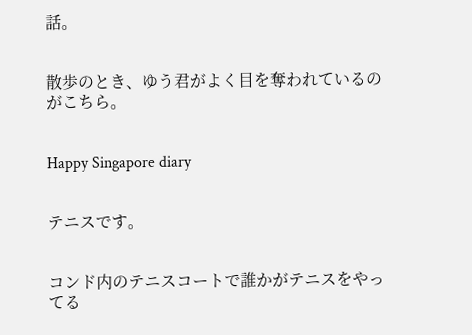話。


散歩のとき、ゆう君がよく目を奪われているのがこちら。


Happy Singapore diary


テニスです。


コンド内のテニスコートで誰かがテニスをやってる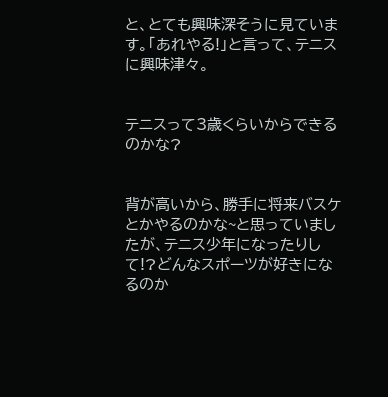と、とても興味深そうに見ています。「あれやる!」と言って、テニスに興味津々。


テニスって3歳くらいからできるのかな?


背が高いから、勝手に将来バスケとかやるのかな~と思っていましたが、テニス少年になったりして!?どんなスポーツが好きになるのか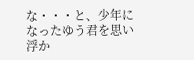な・・・と、少年になったゆう君を思い浮か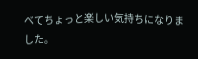べてちょっと楽しい気持ちになりました。